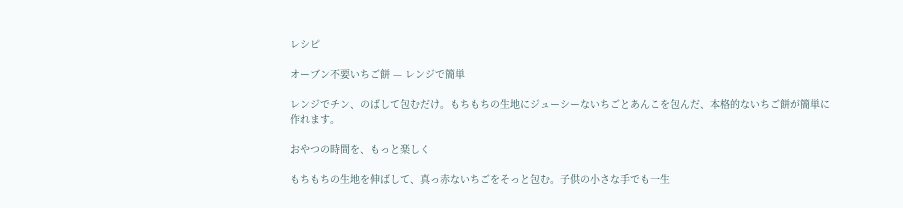レシピ

オーブン不要いちご餅 — レンジで簡単

レンジでチン、のばして包むだけ。もちもちの生地にジューシーないちごとあんこを包んだ、本格的ないちご餅が簡単に作れます。

おやつの時間を、もっと楽しく

もちもちの生地を伸ばして、真っ赤ないちごをそっと包む。子供の小さな手でも一生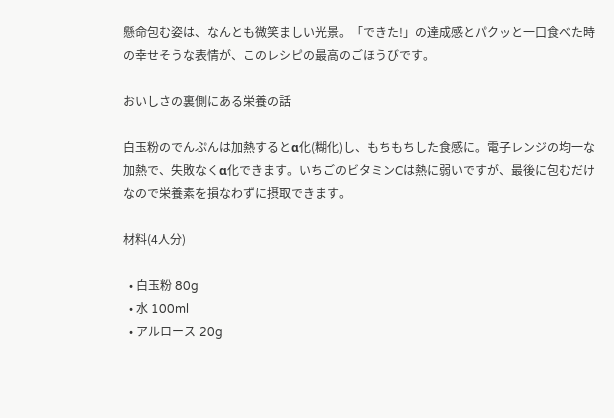懸命包む姿は、なんとも微笑ましい光景。「できた!」の達成感とパクッと一口食べた時の幸せそうな表情が、このレシピの最高のごほうびです。

おいしさの裏側にある栄養の話

白玉粉のでんぷんは加熱するとα化(糊化)し、もちもちした食感に。電子レンジの均一な加熱で、失敗なくα化できます。いちごのビタミンCは熱に弱いですが、最後に包むだけなので栄養素を損なわずに摂取できます。

材料(4人分)

  • 白玉粉 80g
  • 水 100ml
  • アルロース 20g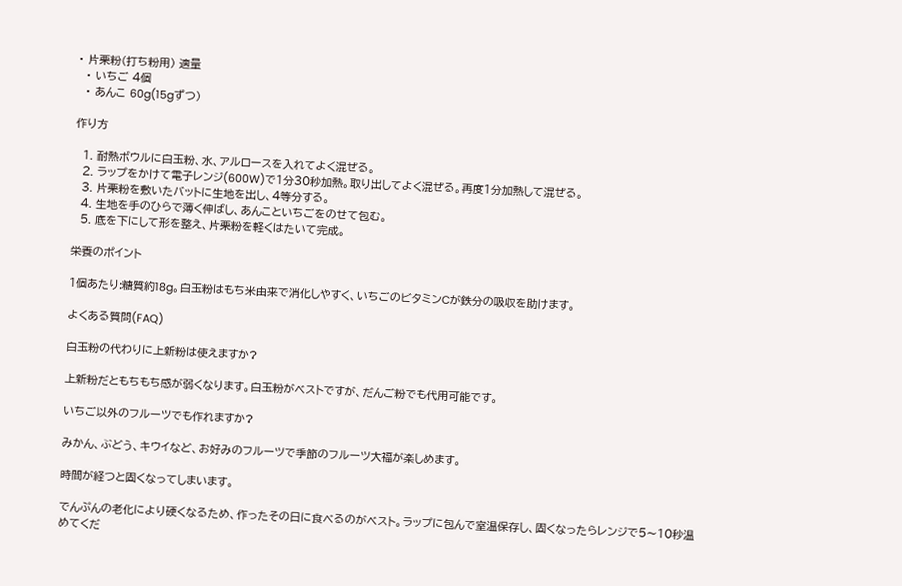• 片栗粉(打ち粉用) 適量
  • いちご 4個
  • あんこ 60g(15gずつ)

作り方

  1. 耐熱ボウルに白玉粉、水、アルロースを入れてよく混ぜる。
  2. ラップをかけて電子レンジ(600W)で1分30秒加熱。取り出してよく混ぜる。再度1分加熱して混ぜる。
  3. 片栗粉を敷いたバットに生地を出し、4等分する。
  4. 生地を手のひらで薄く伸ばし、あんこといちごをのせて包む。
  5. 底を下にして形を整え、片栗粉を軽くはたいて完成。

栄養のポイント

1個あたり:糖質約18g。白玉粉はもち米由来で消化しやすく、いちごのビタミンCが鉄分の吸収を助けます。

よくある質問(FAQ)

白玉粉の代わりに上新粉は使えますか?

上新粉だともちもち感が弱くなります。白玉粉がベストですが、だんご粉でも代用可能です。

いちご以外のフルーツでも作れますか?

みかん、ぶどう、キウイなど、お好みのフルーツで季節のフルーツ大福が楽しめます。

時間が経つと固くなってしまいます。

でんぷんの老化により硬くなるため、作ったその日に食べるのがベスト。ラップに包んで室温保存し、固くなったらレンジで5〜10秒温めてくだ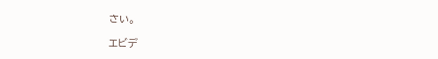さい。

エビデ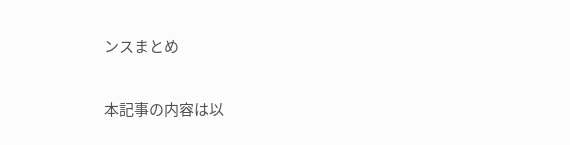ンスまとめ

本記事の内容は以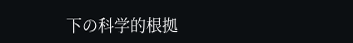下の科学的根拠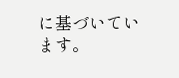に基づいています。